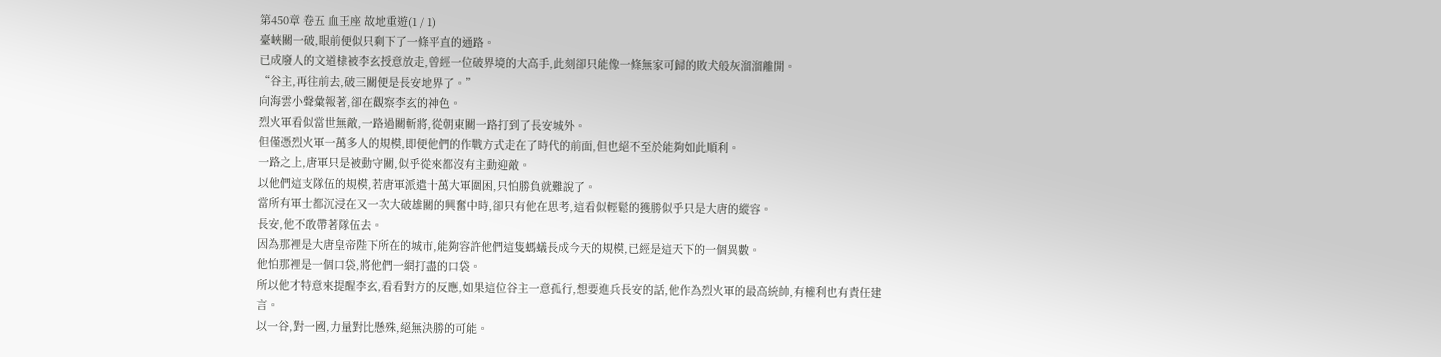第450章 卷五 血王座 故地重遊(1 / 1)
臺峽關一破,眼前便似只剩下了一條平直的通路。
已成廢人的文道棣被李玄授意放走,曾經一位破界境的大高手,此刻卻只能像一條無家可歸的敗犬般灰溜溜離開。
“谷主,再往前去,破三關便是長安地界了。”
向海雲小聲彙報著,卻在觀察李玄的神色。
烈火軍看似當世無敵,一路過關斬將,從朝東關一路打到了長安城外。
但僅憑烈火軍一萬多人的規模,即便他們的作戰方式走在了時代的前面,但也絕不至於能夠如此順利。
一路之上,唐軍只是被動守關,似乎從來都沒有主動迎敵。
以他們這支隊伍的規模,若唐軍派遣十萬大軍圍困,只怕勝負就難說了。
當所有軍士都沉浸在又一次大破雄關的興奮中時,卻只有他在思考,這看似輕鬆的獲勝似乎只是大唐的縱容。
長安,他不敢帶著隊伍去。
因為那裡是大唐皇帝陛下所在的城市,能夠容許他們這隻螞蟻長成今天的規模,已經是這天下的一個異數。
他怕那裡是一個口袋,將他們一網打盡的口袋。
所以他才特意來提醒李玄,看看對方的反應,如果這位谷主一意孤行,想要進兵長安的話,他作為烈火軍的最高統帥,有權利也有責任建言。
以一谷,對一國,力量對比懸殊,絕無決勝的可能。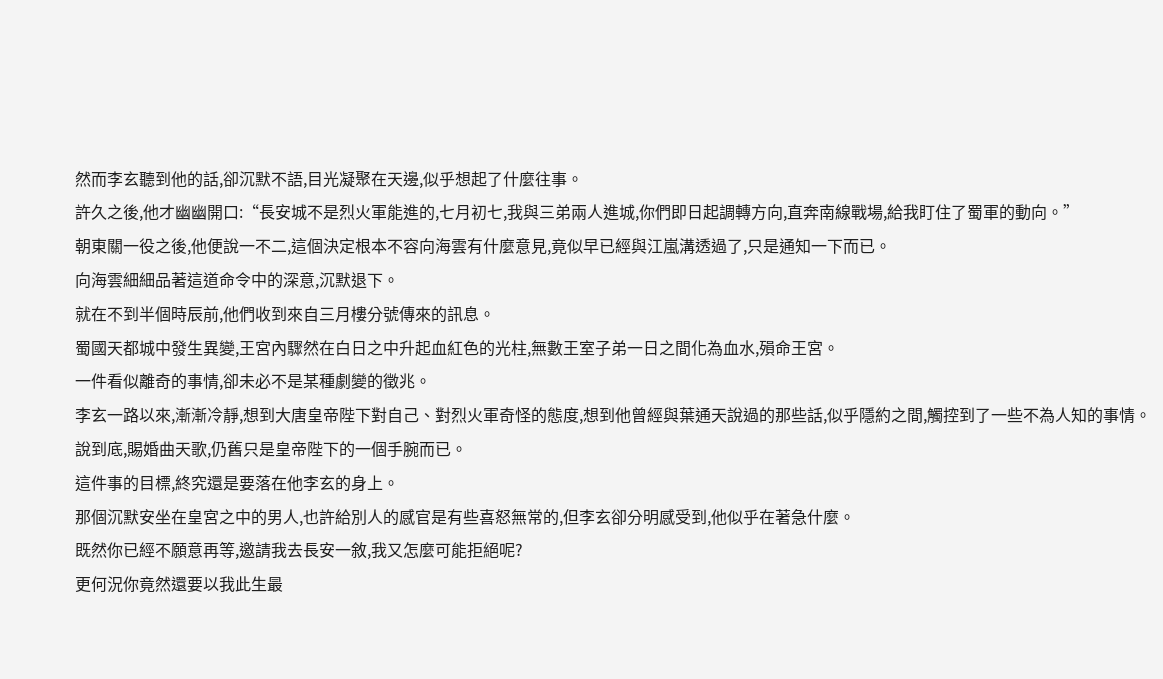然而李玄聽到他的話,卻沉默不語,目光凝聚在天邊,似乎想起了什麼往事。
許久之後,他才幽幽開口:“長安城不是烈火軍能進的,七月初七,我與三弟兩人進城,你們即日起調轉方向,直奔南線戰場,給我盯住了蜀軍的動向。”
朝東關一役之後,他便說一不二,這個決定根本不容向海雲有什麼意見,竟似早已經與江嵐溝透過了,只是通知一下而已。
向海雲細細品著這道命令中的深意,沉默退下。
就在不到半個時辰前,他們收到來自三月樓分號傳來的訊息。
蜀國天都城中發生異變,王宮內驟然在白日之中升起血紅色的光柱,無數王室子弟一日之間化為血水,殞命王宮。
一件看似離奇的事情,卻未必不是某種劇變的徵兆。
李玄一路以來,漸漸冷靜,想到大唐皇帝陛下對自己、對烈火軍奇怪的態度,想到他曾經與葉通天說過的那些話,似乎隱約之間,觸控到了一些不為人知的事情。
說到底,賜婚曲天歌,仍舊只是皇帝陛下的一個手腕而已。
這件事的目標,終究還是要落在他李玄的身上。
那個沉默安坐在皇宮之中的男人,也許給別人的感官是有些喜怒無常的,但李玄卻分明感受到,他似乎在著急什麼。
既然你已經不願意再等,邀請我去長安一敘,我又怎麼可能拒絕呢?
更何況你竟然還要以我此生最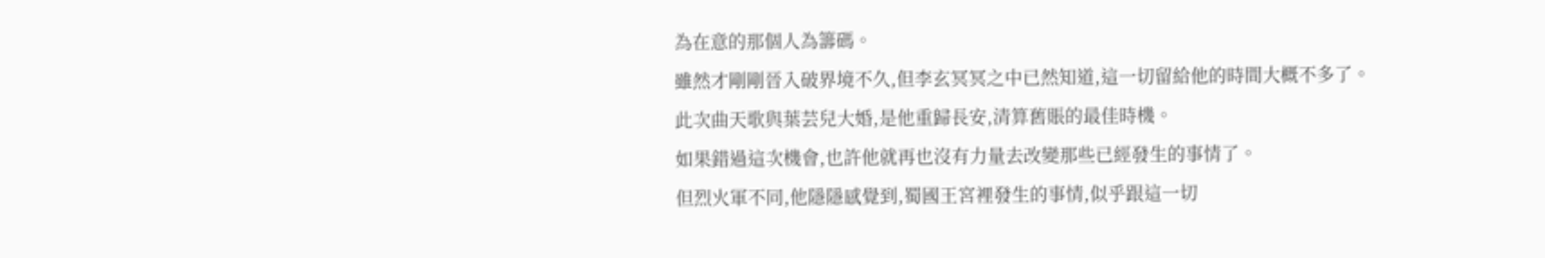為在意的那個人為籌碼。
雖然才剛剛晉入破界境不久,但李玄冥冥之中已然知道,這一切留給他的時間大概不多了。
此次曲天歌與葉芸兒大婚,是他重歸長安,清算舊賬的最佳時機。
如果錯過這次機會,也許他就再也沒有力量去改變那些已經發生的事情了。
但烈火軍不同,他隱隱感覺到,蜀國王宮裡發生的事情,似乎跟這一切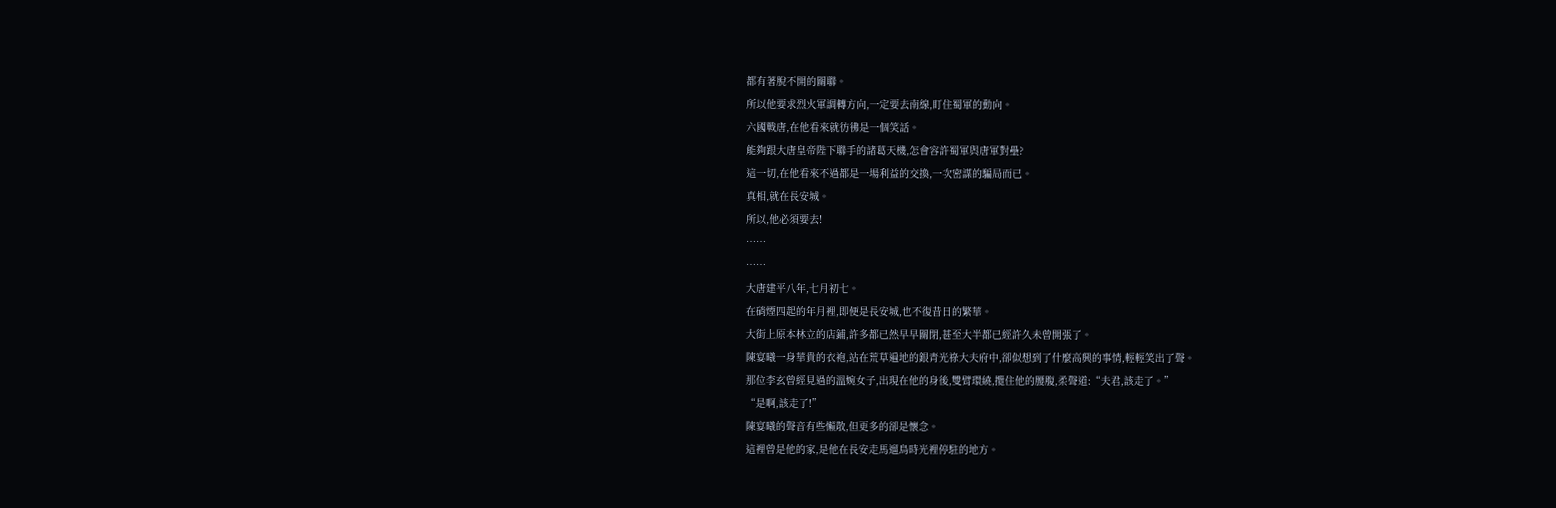都有著脫不開的關聯。
所以他要求烈火軍調轉方向,一定要去南線,盯住蜀軍的動向。
六國戰唐,在他看來就彷彿是一個笑話。
能夠跟大唐皇帝陛下聯手的諸葛天機,怎會容許蜀軍與唐軍對壘?
這一切,在他看來不過都是一場利益的交換,一次密謀的騙局而已。
真相,就在長安城。
所以,他必須要去!
……
……
大唐建平八年,七月初七。
在硝煙四起的年月裡,即便是長安城,也不復昔日的繁華。
大街上原本林立的店鋪,許多都已然早早關閉,甚至大半都已經許久未曾開張了。
陳宴曦一身華貴的衣袍,站在荒草遍地的銀青光祿大夫府中,卻似想到了什麼高興的事情,輕輕笑出了聲。
那位李玄曾經見過的溫婉女子,出現在他的身後,雙臂環繞,攬住他的腰腹,柔聲道:“夫君,該走了。”
“是啊,該走了!”
陳宴曦的聲音有些懶散,但更多的卻是懷念。
這裡曾是他的家,是他在長安走馬遛鳥時光裡停駐的地方。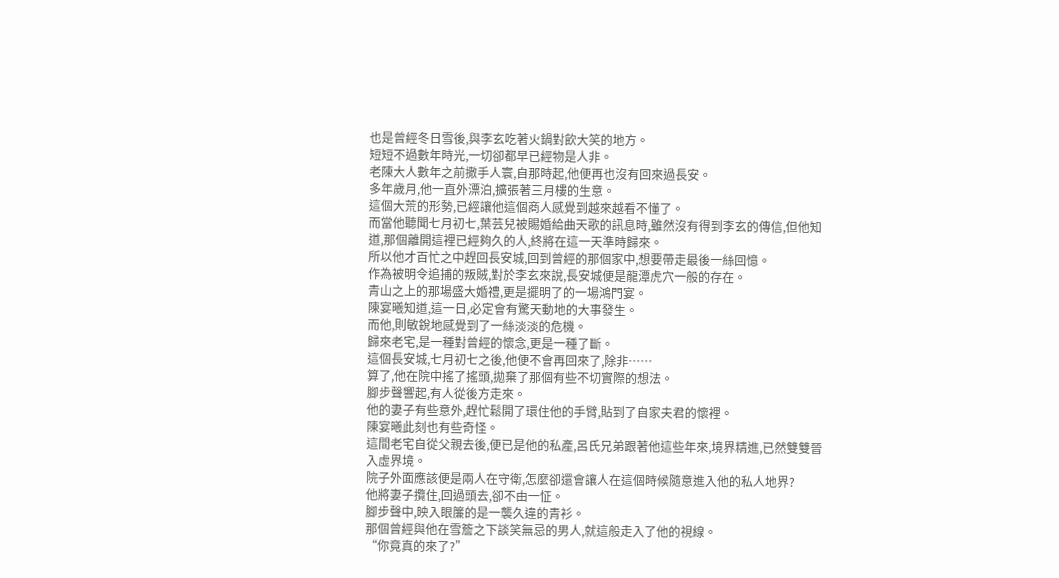也是曾經冬日雪後,與李玄吃著火鍋對飲大笑的地方。
短短不過數年時光,一切卻都早已經物是人非。
老陳大人數年之前撒手人寰,自那時起,他便再也沒有回來過長安。
多年歲月,他一直外漂泊,擴張著三月樓的生意。
這個大荒的形勢,已經讓他這個商人感覺到越來越看不懂了。
而當他聽聞七月初七,葉芸兒被賜婚給曲天歌的訊息時,雖然沒有得到李玄的傳信,但他知道,那個離開這裡已經夠久的人,終將在這一天準時歸來。
所以他才百忙之中趕回長安城,回到曾經的那個家中,想要帶走最後一絲回憶。
作為被明令追捕的叛賊,對於李玄來說,長安城便是龍潭虎穴一般的存在。
青山之上的那場盛大婚禮,更是擺明了的一場鴻門宴。
陳宴曦知道,這一日,必定會有驚天動地的大事發生。
而他,則敏銳地感覺到了一絲淡淡的危機。
歸來老宅,是一種對曾經的懷念,更是一種了斷。
這個長安城,七月初七之後,他便不會再回來了,除非……
算了,他在院中搖了搖頭,拋棄了那個有些不切實際的想法。
腳步聲響起,有人從後方走來。
他的妻子有些意外,趕忙鬆開了環住他的手臂,貼到了自家夫君的懷裡。
陳宴曦此刻也有些奇怪。
這間老宅自從父親去後,便已是他的私產,呂氏兄弟跟著他這些年來,境界精進,已然雙雙晉入虛界境。
院子外面應該便是兩人在守衛,怎麼卻還會讓人在這個時候隨意進入他的私人地界?
他將妻子攬住,回過頭去,卻不由一怔。
腳步聲中,映入眼簾的是一襲久違的青衫。
那個曾經與他在雪簷之下談笑無忌的男人,就這般走入了他的視線。
“你竟真的來了?”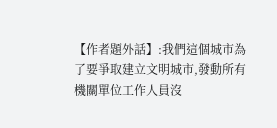【作者題外話】:我們這個城市為了要爭取建立文明城市,發動所有機關單位工作人員沒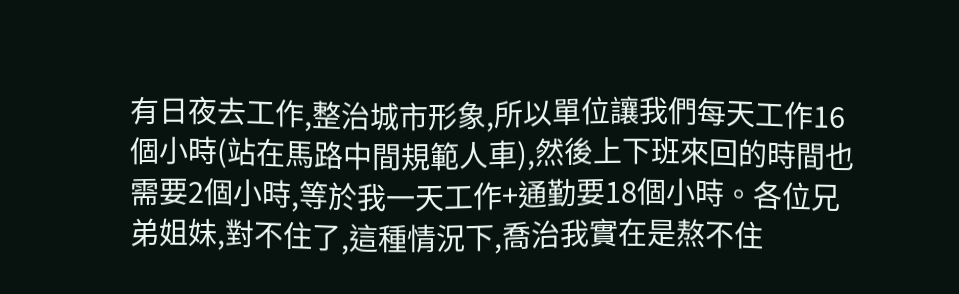有日夜去工作,整治城市形象,所以單位讓我們每天工作16個小時(站在馬路中間規範人車),然後上下班來回的時間也需要2個小時,等於我一天工作+通勤要18個小時。各位兄弟姐妹,對不住了,這種情況下,喬治我實在是熬不住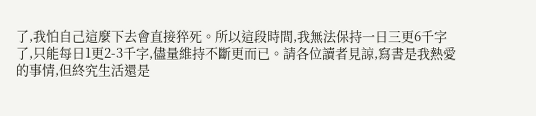了,我怕自己這麼下去會直接猝死。所以這段時間,我無法保持一日三更6千字了,只能每日1更2-3千字,儘量維持不斷更而已。請各位讀者見諒,寫書是我熱愛的事情,但終究生活還是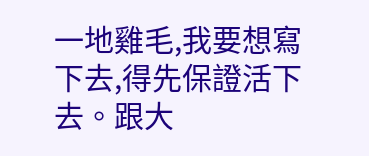一地雞毛,我要想寫下去,得先保證活下去。跟大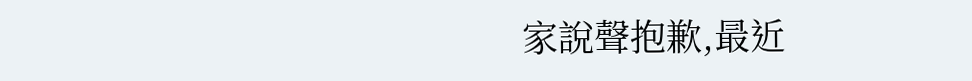家說聲抱歉,最近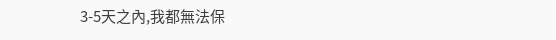3-5天之內,我都無法保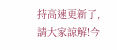持高速更新了,請大家諒解!今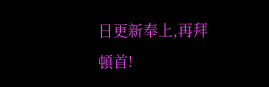日更新奉上,再拜頓首!